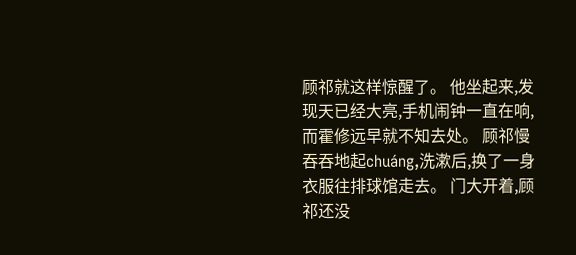顾祁就这样惊醒了。 他坐起来,发现天已经大亮,手机闹钟一直在响,而霍修远早就不知去处。 顾祁慢吞吞地起chuáng,洗漱后,换了一身衣服往排球馆走去。 门大开着,顾祁还没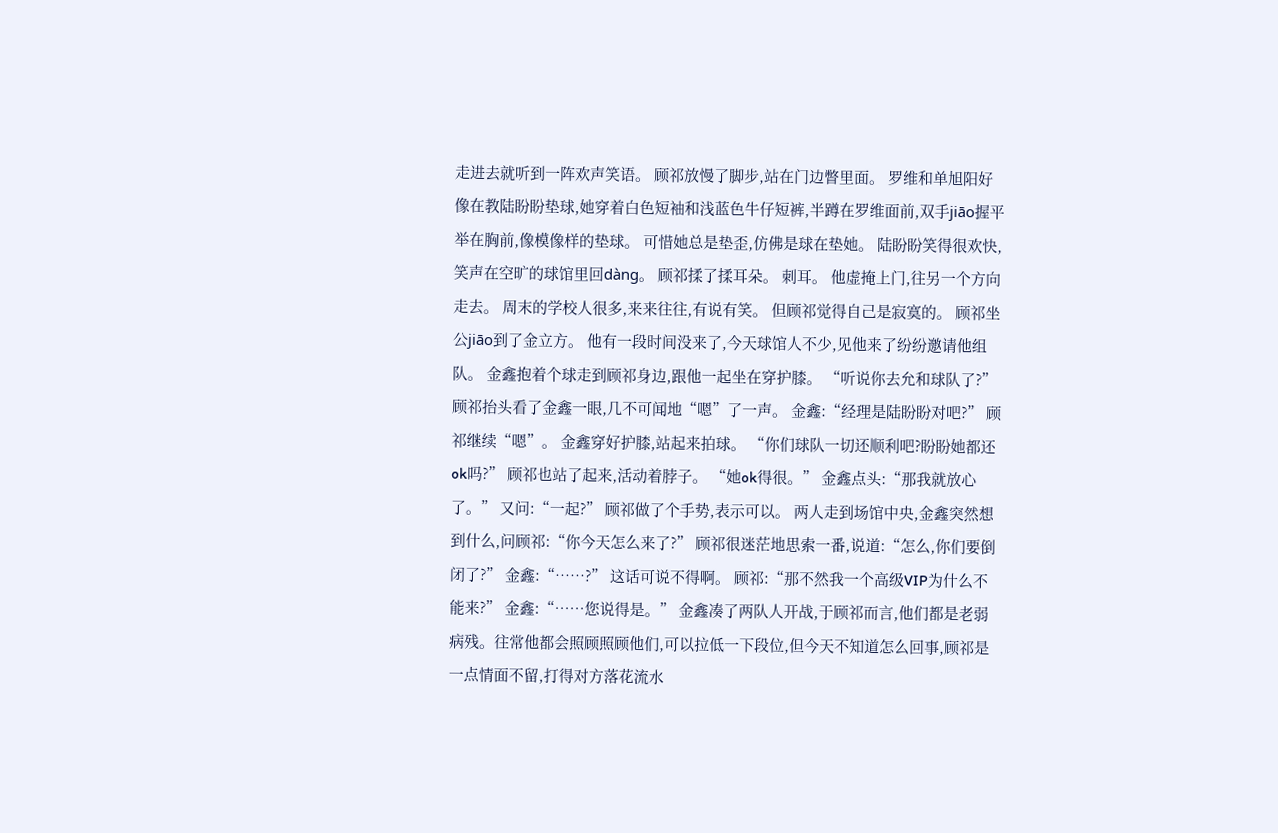走进去就听到一阵欢声笑语。 顾祁放慢了脚步,站在门边瞥里面。 罗维和单旭阳好像在教陆盼盼垫球,她穿着白色短袖和浅蓝色牛仔短裤,半蹲在罗维面前,双手jiāo握平举在胸前,像模像样的垫球。 可惜她总是垫歪,仿佛是球在垫她。 陆盼盼笑得很欢快,笑声在空旷的球馆里回dàng。 顾祁揉了揉耳朵。 刺耳。 他虚掩上门,往另一个方向走去。 周末的学校人很多,来来往往,有说有笑。 但顾祁觉得自己是寂寞的。 顾祁坐公jiāo到了金立方。 他有一段时间没来了,今天球馆人不少,见他来了纷纷邀请他组队。 金鑫抱着个球走到顾祁身边,跟他一起坐在穿护膝。 “听说你去允和球队了?” 顾祁抬头看了金鑫一眼,几不可闻地“嗯”了一声。 金鑫:“经理是陆盼盼对吧?” 顾祁继续“嗯”。 金鑫穿好护膝,站起来拍球。 “你们球队一切还顺利吧?盼盼她都还ok吗?” 顾祁也站了起来,活动着脖子。 “她ok得很。” 金鑫点头:“那我就放心了。” 又问:“一起?” 顾祁做了个手势,表示可以。 两人走到场馆中央,金鑫突然想到什么,问顾祁:“你今天怎么来了?” 顾祁很迷茫地思索一番,说道:“怎么,你们要倒闭了?” 金鑫:“……?” 这话可说不得啊。 顾祁:“那不然我一个高级VIP为什么不能来?” 金鑫:“……您说得是。” 金鑫凑了两队人开战,于顾祁而言,他们都是老弱病残。往常他都会照顾照顾他们,可以拉低一下段位,但今天不知道怎么回事,顾祁是一点情面不留,打得对方落花流水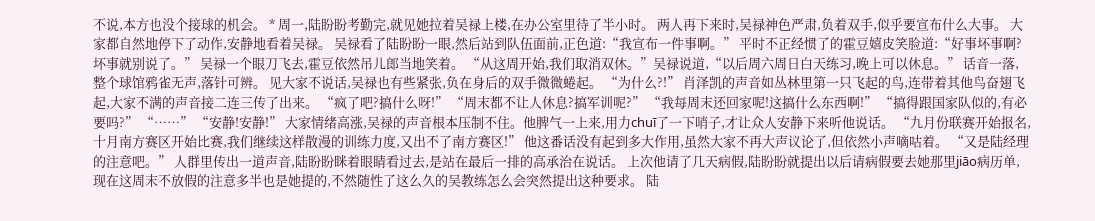不说,本方也没个接球的机会。 * 周一,陆盼盼考勤完,就见她拉着吴禄上楼,在办公室里待了半小时。 两人再下来时,吴禄神色严肃,负着双手,似乎要宣布什么大事。 大家都自然地停下了动作,安静地看着吴禄。 吴禄看了陆盼盼一眼,然后站到队伍面前,正色道:“我宣布一件事啊。” 平时不正经惯了的霍豆嬉皮笑脸道:“好事坏事啊?坏事就别说了。” 吴禄一个眼刀飞去,霍豆依然吊儿郎当地笑着。 “从这周开始,我们取消双休。”吴禄说道,“以后周六周日白天练习,晚上可以休息。” 话音一落,整个球馆鸦雀无声,落针可辨。 见大家不说话,吴禄也有些紧张,负在身后的双手微微蜷起。 “为什么?!” 肖泽凯的声音如丛林里第一只飞起的鸟,连带着其他鸟奋翅飞起,大家不满的声音接二连三传了出来。 “疯了吧?搞什么呀!” “周末都不让人休息?搞军训呢?” “我每周末还回家呢!这搞什么东西啊!” “搞得跟国家队似的,有必要吗?” “……” “安静!安静!” 大家情绪高涨,吴禄的声音根本压制不住。他脾气一上来,用力chuī了一下哨子,才让众人安静下来听他说话。 “九月份联赛开始报名,十月南方赛区开始比赛,我们继续这样散漫的训练力度,又出不了南方赛区!” 他这番话没有起到多大作用,虽然大家不再大声议论了,但依然小声嘀咕着。 “又是陆经理的注意吧。” 人群里传出一道声音,陆盼盼眯着眼睛看过去,是站在最后一排的高承治在说话。 上次他请了几天病假,陆盼盼就提出以后请病假要去她那里jiāo病历单,现在这周末不放假的注意多半也是她提的,不然随性了这么久的吴教练怎么会突然提出这种要求。 陆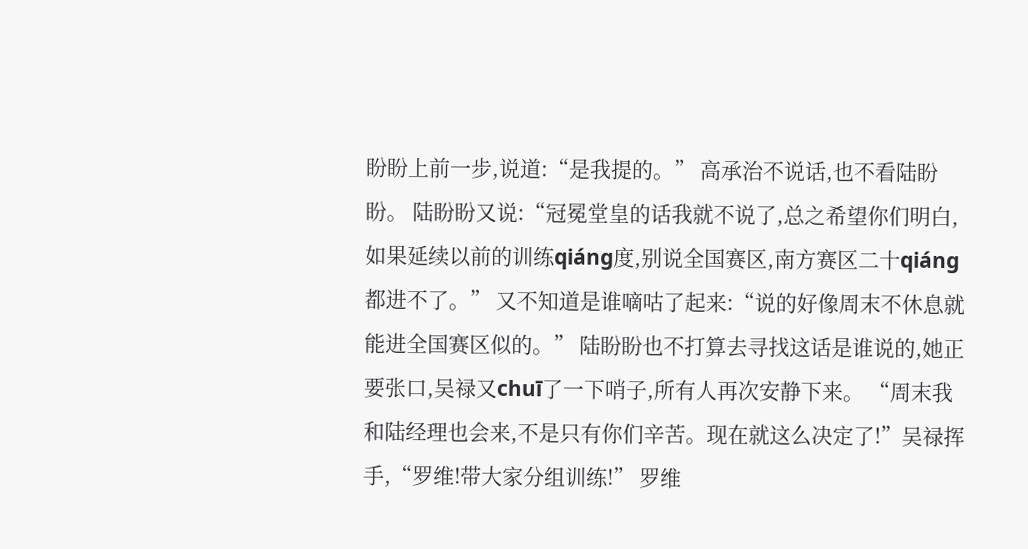盼盼上前一步,说道:“是我提的。” 高承治不说话,也不看陆盼盼。 陆盼盼又说:“冠冕堂皇的话我就不说了,总之希望你们明白,如果延续以前的训练qiáng度,别说全国赛区,南方赛区二十qiáng都进不了。” 又不知道是谁嘀咕了起来:“说的好像周末不休息就能进全国赛区似的。” 陆盼盼也不打算去寻找这话是谁说的,她正要张口,吴禄又chuī了一下哨子,所有人再次安静下来。 “周末我和陆经理也会来,不是只有你们辛苦。现在就这么决定了!”吴禄挥手,“罗维!带大家分组训练!” 罗维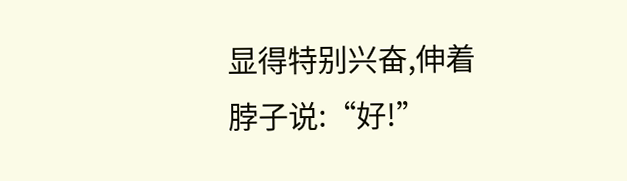显得特别兴奋,伸着脖子说:“好!”